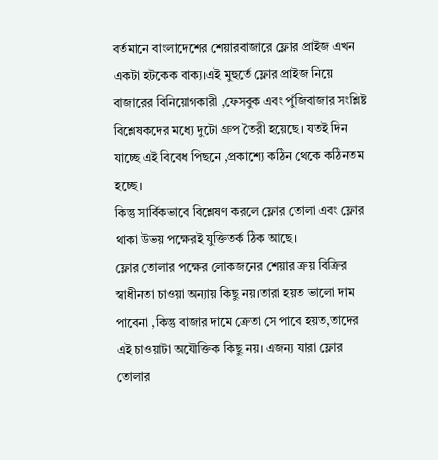বর্তমানে বাংলাদেশের শেয়ারবাজারে ফ্লোর প্রাইজ এখন একটা হটকেক বাক্য।এই মুহুর্তে ফ্লোর প্রাইজ নিয়ে বাজারের বিনিয়োগকারী ,ফেসবুক এবং পুঁজিবাজার সংশ্লিষ্ট বিশ্লেষকদের মধ্যে দুটো গ্রুপ তৈরী হয়েছে। যতই দিন যাচ্ছে এই বিবেধ পিছনে ,প্রকাশ্যে কঠিন থেকে কঠিনতম হচ্ছে।
কিন্তু সার্বিকভাবে বিশ্লেষণ করলে ফ্লোর তোলা এবং ফ্লোর থাকা উভয় পক্ষেরই যুক্তিতর্ক ঠিক আছে।
ফ্লোর তোলার পক্ষের লোকজনের শেয়ার ক্রয় বিক্রির স্বাধীনতা চাওয়া অন্যায় কিছু নয়।তারা হয়ত ভালো দাম পাবেনা ,কিন্তু বাজার দামে ক্রেতা সে পাবে হয়ত,তাদের এই চাওয়াটা অযৌক্তিক কিছু নয়। এজন্য যারা ফ্লোর তোলার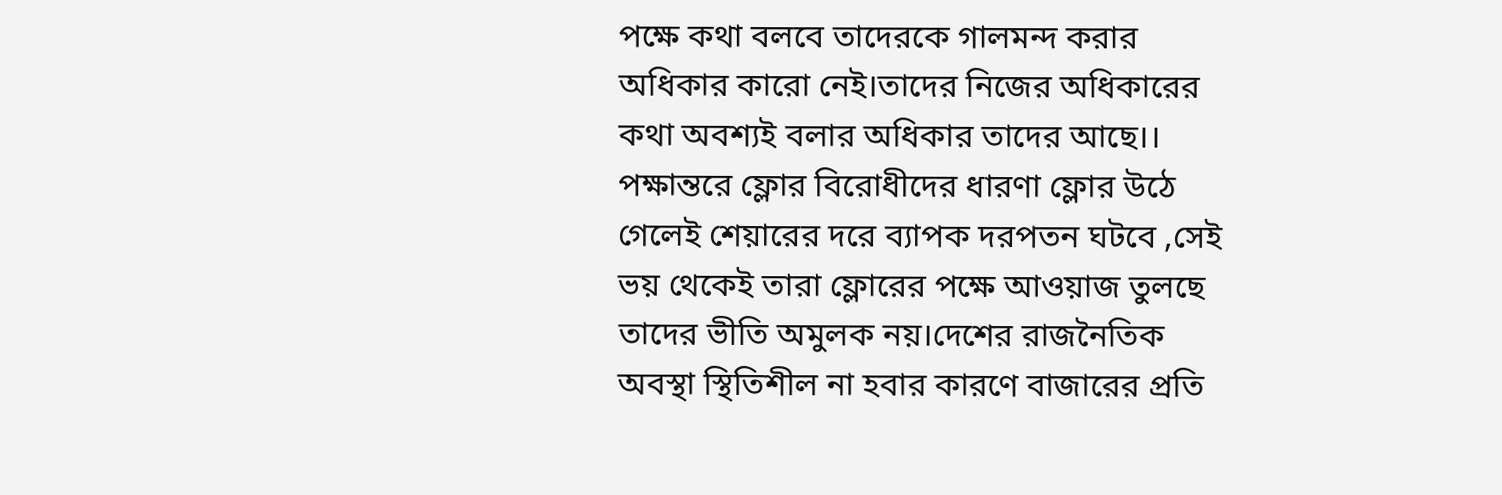পক্ষে কথা বলবে তাদেরকে গালমন্দ করার অধিকার কারো নেই।তাদের নিজের অধিকারের কথা অবশ্যই বলার অধিকার তাদের আছে।।
পক্ষান্তরে ফ্লোর বিরোধীদের ধারণা ফ্লোর উঠে গেলেই শেয়ারের দরে ব্যাপক দরপতন ঘটবে ,সেই ভয় থেকেই তারা ফ্লোরের পক্ষে আওয়াজ তুলছে তাদের ভীতি অমুলক নয়।দেশের রাজনৈতিক অবস্থা স্থিতিশীল না হবার কারণে বাজারের প্রতি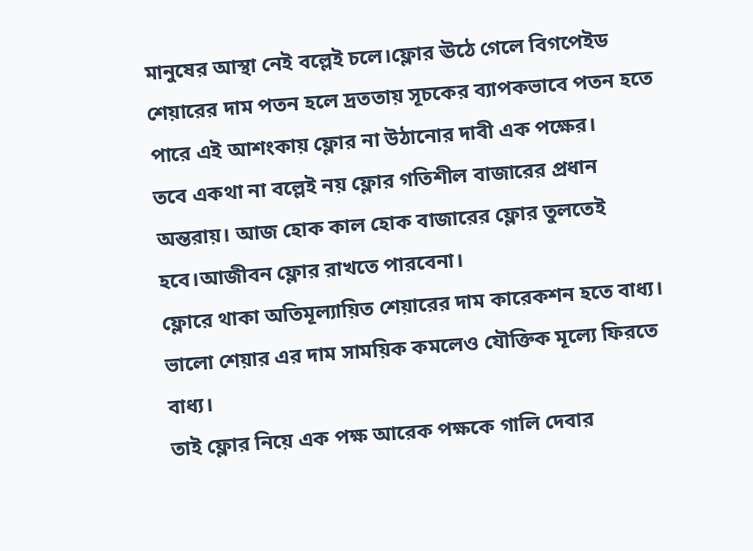মানুষের আস্থা নেই বল্লেই চলে।ফ্লোর ঊঠে গেলে বিগপেইড শেয়ারের দাম পতন হলে দ্রততায় সূচকের ব্যাপকভাবে পতন হতে পারে এই আশংকায় ফ্লোর না উঠানোর দাবী এক পক্ষের।
তবে একথা না বল্লেই নয় ফ্লোর গতিশীল বাজারের প্রধান অন্তরায়। আজ হোক কাল হোক বাজারের ফ্লোর তুলতেই হবে।আজীবন ফ্লোর রাখতে পারবেনা।
ফ্লোরে থাকা অতিমূল্যায়িত শেয়ারের দাম কারেকশন হতে বাধ্য। ভালো শেয়ার এর দাম সাময়িক কমলেও যৌক্তিক মূল্যে ফিরতে বাধ্য।
তাই ফ্লোর নিয়ে এক পক্ষ আরেক পক্ষকে গালি দেবার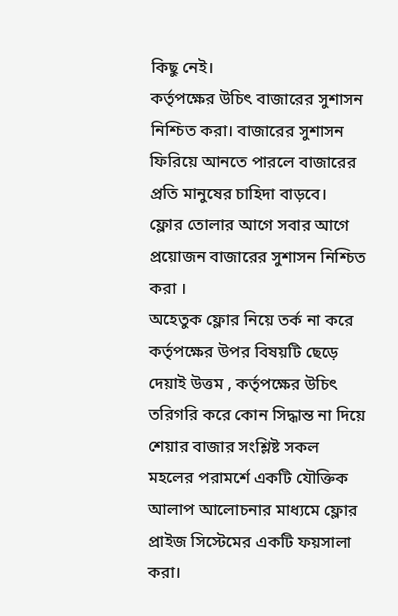কিছু নেই।
কর্তৃপক্ষের উচিৎ বাজারের সুশাসন নিশ্চিত করা। বাজারের সুশাসন ফিরিয়ে আনতে পারলে বাজারের প্রতি মানুষের চাহিদা বাড়বে।
ফ্লোর তোলার আগে সবার আগে প্রয়োজন বাজারের সুশাসন নিশ্চিত করা ।
অহেতুক ফ্লোর নিয়ে তর্ক না করে কর্তৃপক্ষের উপর বিষয়টি ছেড়ে দেয়াই উত্তম , কর্তৃপক্ষের উচিৎ তরিগরি করে কোন সিদ্ধান্ত না দিয়ে শেয়ার বাজার সংশ্লিষ্ট সকল মহলের পরামর্শে একটি যৌক্তিক আলাপ আলোচনার মাধ্যমে ফ্লোর প্রাইজ সিস্টেমের একটি ফয়সালা করা।